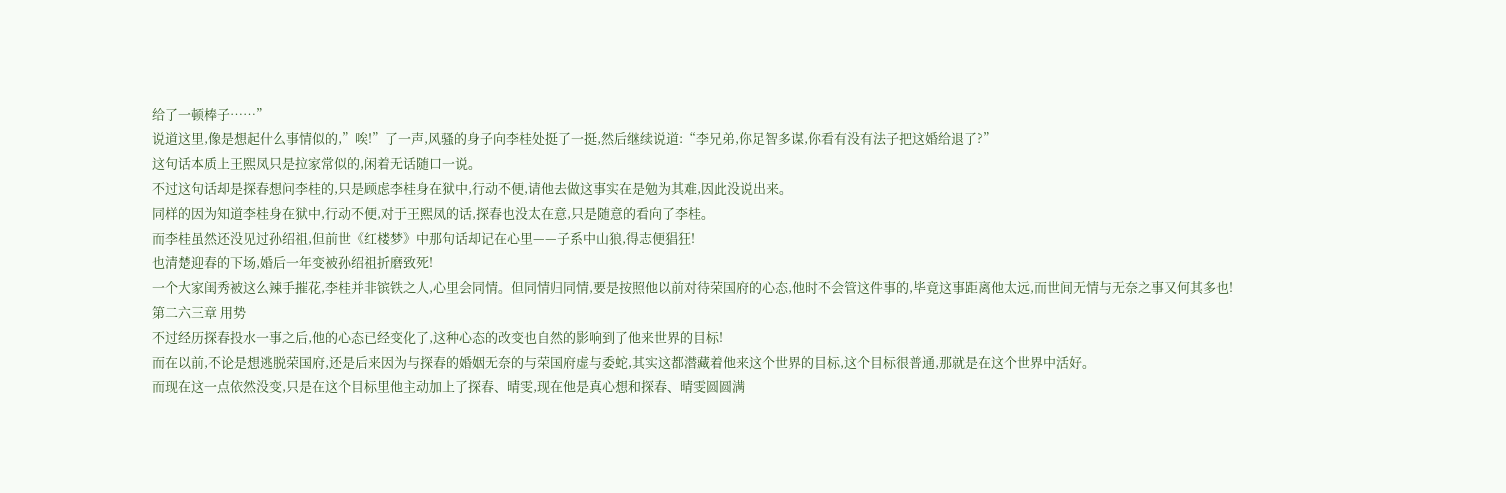给了一顿棒子……”
说道这里,像是想起什么事情似的,”唉!”了一声,风骚的身子向李桂处挺了一挺,然后继续说道:“李兄弟,你足智多谋,你看有没有法子把这婚给退了?”
这句话本质上王熙凤只是拉家常似的,闲着无话随口一说。
不过这句话却是探春想问李桂的,只是顾虑李桂身在狱中,行动不便,请他去做这事实在是勉为其难,因此没说出来。
同样的因为知道李桂身在狱中,行动不便,对于王熙凤的话,探春也没太在意,只是随意的看向了李桂。
而李桂虽然还没见过孙绍祖,但前世《红楼梦》中那句话却记在心里——子系中山狼,得志便猖狂!
也清楚迎春的下场,婚后一年变被孙绍祖折磨致死!
一个大家闺秀被这么辣手摧花,李桂并非镔铁之人,心里会同情。但同情归同情,要是按照他以前对待荣国府的心态,他时不会管这件事的,毕竟这事距离他太远,而世间无情与无奈之事又何其多也!
第二六三章 用势
不过经历探春投水一事之后,他的心态已经变化了,这种心态的改变也自然的影响到了他来世界的目标!
而在以前,不论是想逃脱荣国府,还是后来因为与探春的婚姻无奈的与荣国府虚与委蛇,其实这都潜藏着他来这个世界的目标,这个目标很普通,那就是在这个世界中活好。
而现在这一点依然没变,只是在这个目标里他主动加上了探春、晴雯,现在他是真心想和探春、晴雯圆圆满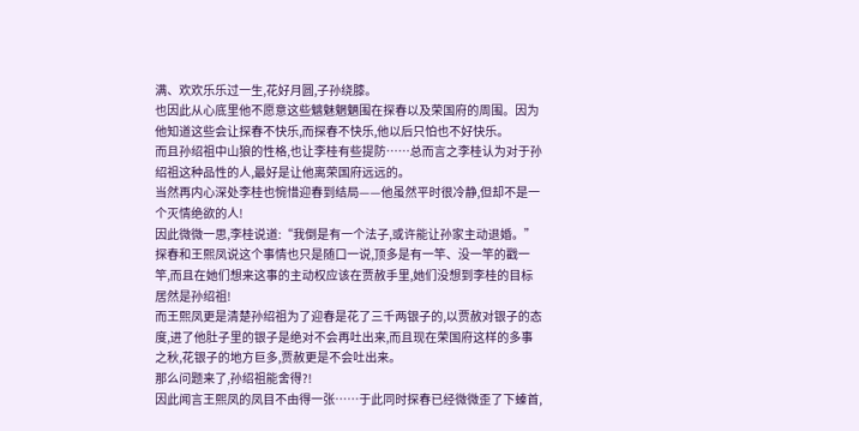满、欢欢乐乐过一生,花好月圆,子孙绕膝。
也因此从心底里他不愿意这些魑魅魍魉围在探春以及荣国府的周围。因为他知道这些会让探春不快乐,而探春不快乐,他以后只怕也不好快乐。
而且孙绍祖中山狼的性格,也让李桂有些提防……总而言之李桂认为对于孙绍祖这种品性的人,最好是让他离荣国府远远的。
当然再内心深处李桂也惋惜迎春到结局——他虽然平时很冷静,但却不是一个灭情绝欲的人!
因此微微一思,李桂说道:“我倒是有一个法子,或许能让孙家主动退婚。”
探春和王熙凤说这个事情也只是随口一说,顶多是有一竿、没一竿的戳一竿,而且在她们想来这事的主动权应该在贾赦手里,她们没想到李桂的目标居然是孙绍祖!
而王熙凤更是清楚孙绍祖为了迎春是花了三千两银子的,以贾赦对银子的态度,进了他肚子里的银子是绝对不会再吐出来,而且现在荣国府这样的多事之秋,花银子的地方巨多,贾赦更是不会吐出来。
那么问题来了,孙绍祖能舍得?!
因此闻言王熙凤的凤目不由得一张……于此同时探春已经微微歪了下螓首,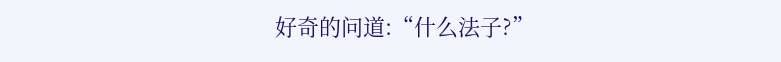好奇的问道:“什么法子?”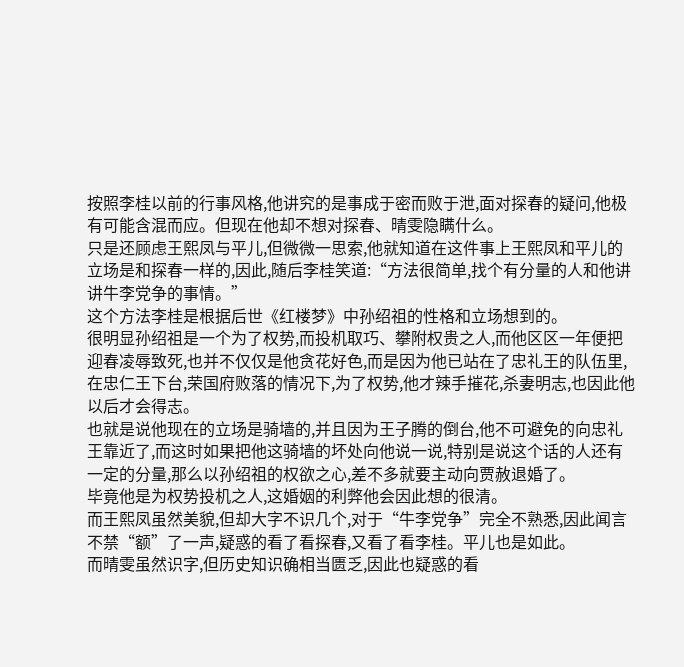按照李桂以前的行事风格,他讲究的是事成于密而败于泄,面对探春的疑问,他极有可能含混而应。但现在他却不想对探春、晴雯隐瞒什么。
只是还顾虑王熙凤与平儿,但微微一思索,他就知道在这件事上王熙凤和平儿的立场是和探春一样的,因此,随后李桂笑道:“方法很简单,找个有分量的人和他讲讲牛李党争的事情。”
这个方法李桂是根据后世《红楼梦》中孙绍祖的性格和立场想到的。
很明显孙绍祖是一个为了权势,而投机取巧、攀附权贵之人,而他区区一年便把迎春凌辱致死,也并不仅仅是他贪花好色,而是因为他已站在了忠礼王的队伍里,在忠仁王下台,荣国府败落的情况下,为了权势,他才辣手摧花,杀妻明志,也因此他以后才会得志。
也就是说他现在的立场是骑墙的,并且因为王子腾的倒台,他不可避免的向忠礼王靠近了,而这时如果把他这骑墙的坏处向他说一说,特别是说这个话的人还有一定的分量,那么以孙绍祖的权欲之心,差不多就要主动向贾赦退婚了。
毕竟他是为权势投机之人,这婚姻的利弊他会因此想的很清。
而王熙凤虽然美貌,但却大字不识几个,对于“牛李党争”完全不熟悉,因此闻言不禁“额”了一声,疑惑的看了看探春,又看了看李桂。平儿也是如此。
而晴雯虽然识字,但历史知识确相当匮乏,因此也疑惑的看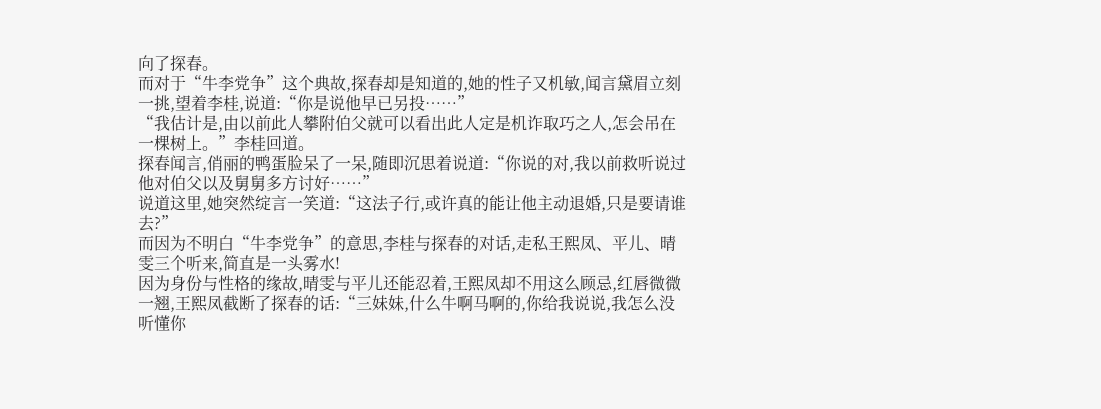向了探春。
而对于“牛李党争”这个典故,探春却是知道的,她的性子又机敏,闻言黛眉立刻一挑,望着李桂,说道:“你是说他早已另投……”
“我估计是,由以前此人攀附伯父就可以看出此人定是机诈取巧之人,怎会吊在一棵树上。”李桂回道。
探春闻言,俏丽的鸭蛋脸呆了一呆,随即沉思着说道:“你说的对,我以前救听说过他对伯父以及舅舅多方讨好……”
说道这里,她突然绽言一笑道:“这法子行,或许真的能让他主动退婚,只是要请谁去?”
而因为不明白“牛李党争”的意思,李桂与探春的对话,走私王熙凤、平儿、晴雯三个听来,简直是一头雾水!
因为身份与性格的缘故,晴雯与平儿还能忍着,王熙凤却不用这么顾忌,红唇微微一翘,王熙凤截断了探春的话:“三妹妹,什么牛啊马啊的,你给我说说,我怎么没听懂你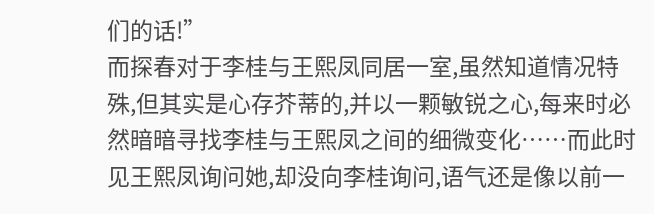们的话!”
而探春对于李桂与王熙凤同居一室,虽然知道情况特殊,但其实是心存芥蒂的,并以一颗敏锐之心,每来时必然暗暗寻找李桂与王熙凤之间的细微变化……而此时见王熙凤询问她,却没向李桂询问,语气还是像以前一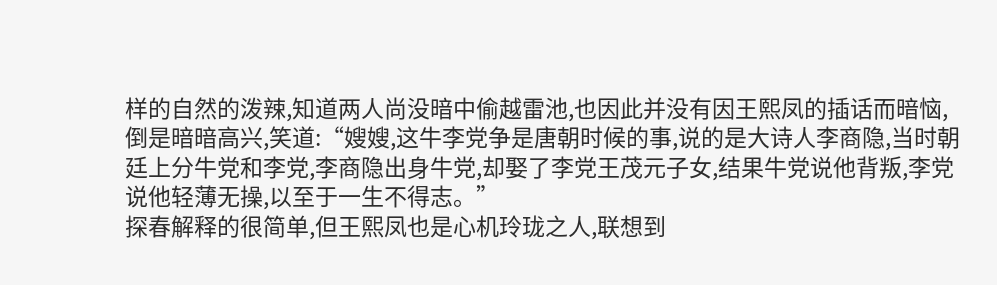样的自然的泼辣,知道两人尚没暗中偷越雷池,也因此并没有因王熙凤的插话而暗恼,倒是暗暗高兴,笑道:“嫂嫂,这牛李党争是唐朝时候的事,说的是大诗人李商隐,当时朝廷上分牛党和李党,李商隐出身牛党,却娶了李党王茂元子女,结果牛党说他背叛,李党说他轻薄无操,以至于一生不得志。”
探春解释的很简单,但王熙凤也是心机玲珑之人,联想到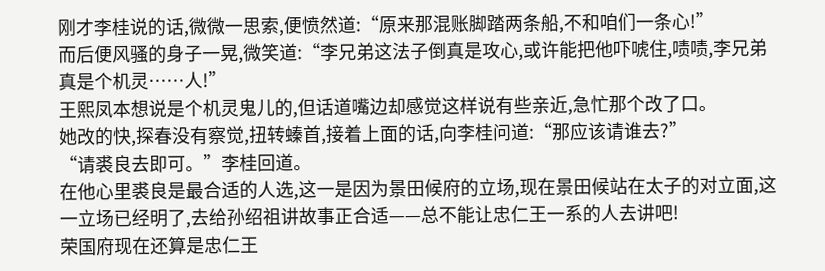刚才李桂说的话,微微一思索,便愤然道:“原来那混账脚踏两条船,不和咱们一条心!”
而后便风骚的身子一晃,微笑道:“李兄弟这法子倒真是攻心,或许能把他吓唬住,啧啧,李兄弟真是个机灵……人!”
王熙凤本想说是个机灵鬼儿的,但话道嘴边却感觉这样说有些亲近,急忙那个改了口。
她改的快,探春没有察觉,扭转螓首,接着上面的话,向李桂问道:“那应该请谁去?”
“请裘良去即可。”李桂回道。
在他心里裘良是最合适的人选,这一是因为景田候府的立场,现在景田候站在太子的对立面,这一立场已经明了,去给孙绍祖讲故事正合适——总不能让忠仁王一系的人去讲吧!
荣国府现在还算是忠仁王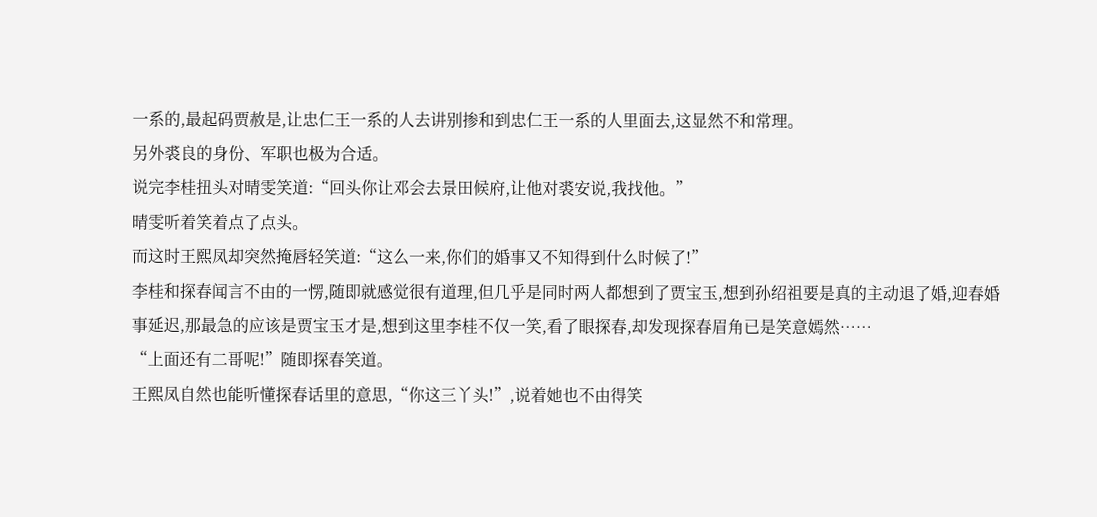一系的,最起码贾赦是,让忠仁王一系的人去讲别掺和到忠仁王一系的人里面去,这显然不和常理。
另外裘良的身份、军职也极为合适。
说完李桂扭头对晴雯笑道:“回头你让邓会去景田候府,让他对裘安说,我找他。”
晴雯听着笑着点了点头。
而这时王熙凤却突然掩唇轻笑道:“这么一来,你们的婚事又不知得到什么时候了!”
李桂和探春闻言不由的一愣,随即就感觉很有道理,但几乎是同时两人都想到了贾宝玉,想到孙绍祖要是真的主动退了婚,迎春婚事延迟,那最急的应该是贾宝玉才是,想到这里李桂不仅一笑,看了眼探春,却发现探春眉角已是笑意嫣然……
“上面还有二哥呢!”随即探春笑道。
王熙凤自然也能听懂探春话里的意思,“你这三丫头!”,说着她也不由得笑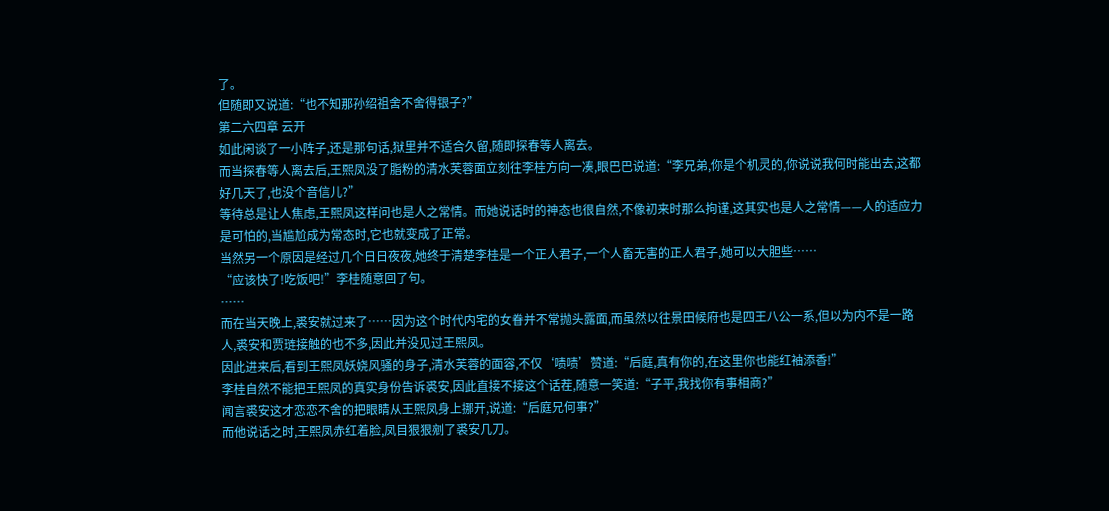了。
但随即又说道:“也不知那孙绍祖舍不舍得银子?”
第二六四章 云开
如此闲谈了一小阵子,还是那句话,狱里并不适合久留,随即探春等人离去。
而当探春等人离去后,王熙凤没了脂粉的清水芙蓉面立刻往李桂方向一凑,眼巴巴说道:“李兄弟,你是个机灵的,你说说我何时能出去,这都好几天了,也没个音信儿?”
等待总是让人焦虑,王熙凤这样问也是人之常情。而她说话时的神态也很自然,不像初来时那么拘谨,这其实也是人之常情——人的适应力是可怕的,当尴尬成为常态时,它也就变成了正常。
当然另一个原因是经过几个日日夜夜,她终于清楚李桂是一个正人君子,一个人畜无害的正人君子,她可以大胆些……
“应该快了!吃饭吧!”李桂随意回了句。
……
而在当天晚上,裘安就过来了……因为这个时代内宅的女眷并不常抛头露面,而虽然以往景田候府也是四王八公一系,但以为内不是一路人,裘安和贾琏接触的也不多,因此并没见过王熙凤。
因此进来后,看到王熙凤妖娆风骚的身子,清水芙蓉的面容,不仅‘啧啧’赞道:“后庭,真有你的,在这里你也能红袖添香!”
李桂自然不能把王熙凤的真实身份告诉裘安,因此直接不接这个话茬,随意一笑道:“子平,我找你有事相商?”
闻言裘安这才恋恋不舍的把眼睛从王熙凤身上挪开,说道:“后庭兄何事?”
而他说话之时,王熙凤赤红着脸,凤目狠狠剜了裘安几刀。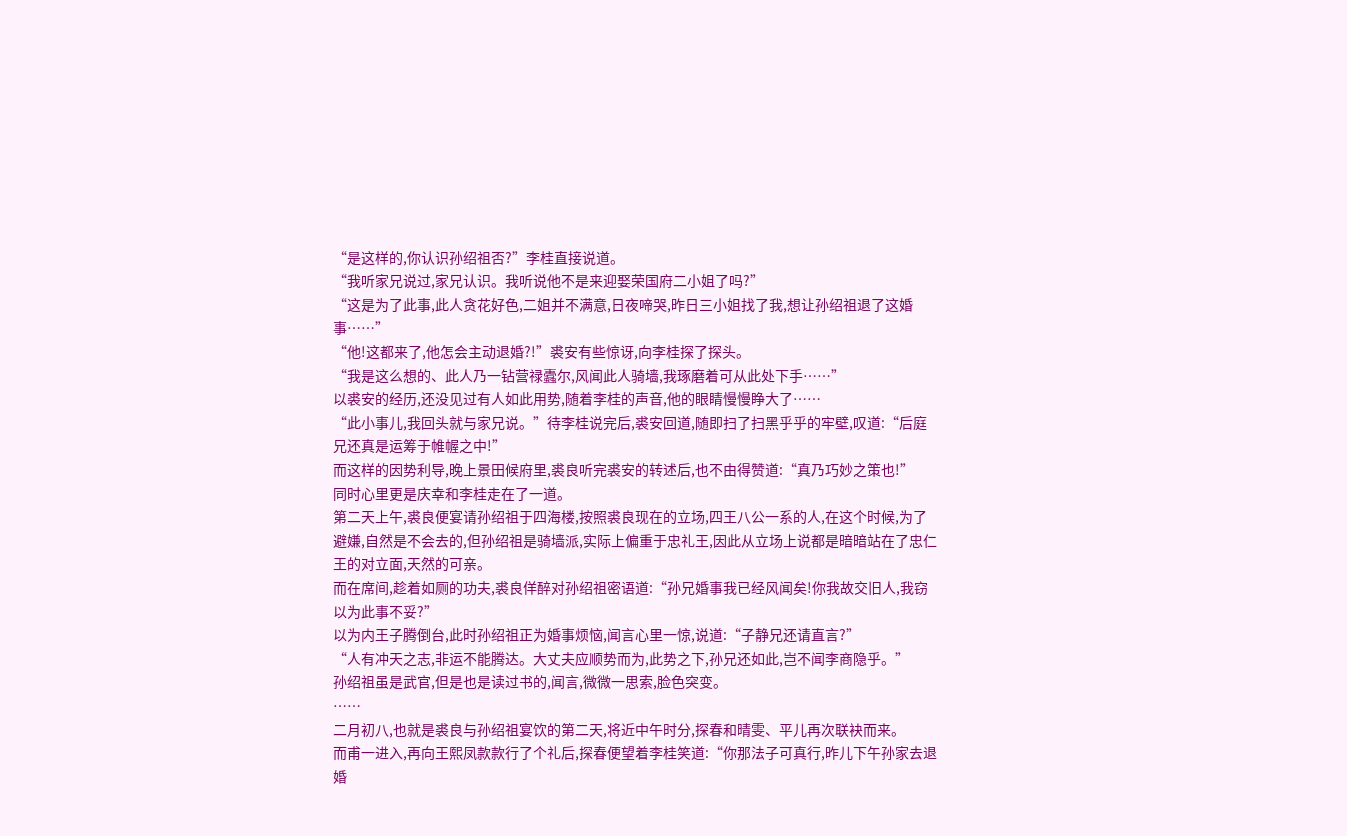“是这样的,你认识孙绍祖否?”李桂直接说道。
“我听家兄说过,家兄认识。我听说他不是来迎娶荣国府二小姐了吗?”
“这是为了此事,此人贪花好色,二姐并不满意,日夜啼哭,昨日三小姐找了我,想让孙绍祖退了这婚事……”
“他!这都来了,他怎会主动退婚?!”裘安有些惊讶,向李桂探了探头。
“我是这么想的、此人乃一钻营禄蠹尔,风闻此人骑墙,我琢磨着可从此处下手……”
以裘安的经历,还没见过有人如此用势,随着李桂的声音,他的眼睛慢慢睁大了……
“此小事儿,我回头就与家兄说。”待李桂说完后,裘安回道,随即扫了扫黑乎乎的牢壁,叹道:“后庭兄还真是运筹于帷幄之中!”
而这样的因势利导,晚上景田候府里,裘良听完裘安的转述后,也不由得赞道:“真乃巧妙之策也!”
同时心里更是庆幸和李桂走在了一道。
第二天上午,裘良便宴请孙绍祖于四海楼,按照裘良现在的立场,四王八公一系的人,在这个时候,为了避嫌,自然是不会去的,但孙绍祖是骑墙派,实际上偏重于忠礼王,因此从立场上说都是暗暗站在了忠仁王的对立面,天然的可亲。
而在席间,趁着如厕的功夫,裘良佯醉对孙绍祖密语道:“孙兄婚事我已经风闻矣!你我故交旧人,我窃以为此事不妥?”
以为内王子腾倒台,此时孙绍祖正为婚事烦恼,闻言心里一惊,说道:“子静兄还请直言?”
“人有冲天之志,非运不能腾达。大丈夫应顺势而为,此势之下,孙兄还如此,岂不闻李商隐乎。”
孙绍祖虽是武官,但是也是读过书的,闻言,微微一思索,脸色突变。
……
二月初八,也就是裘良与孙绍祖宴饮的第二天,将近中午时分,探春和晴雯、平儿再次联袂而来。
而甫一进入,再向王熙凤款款行了个礼后,探春便望着李桂笑道:“你那法子可真行,昨儿下午孙家去退婚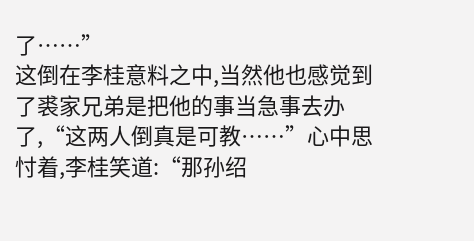了……”
这倒在李桂意料之中,当然他也感觉到了裘家兄弟是把他的事当急事去办了,“这两人倒真是可教……”心中思忖着,李桂笑道:“那孙绍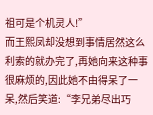祖可是个机灵人!”
而王熙凤却没想到事情居然这么利索的就办完了,再她向来这种事很麻烦的,因此她不由得呆了一呆,然后笑道:“李兄弟尽出巧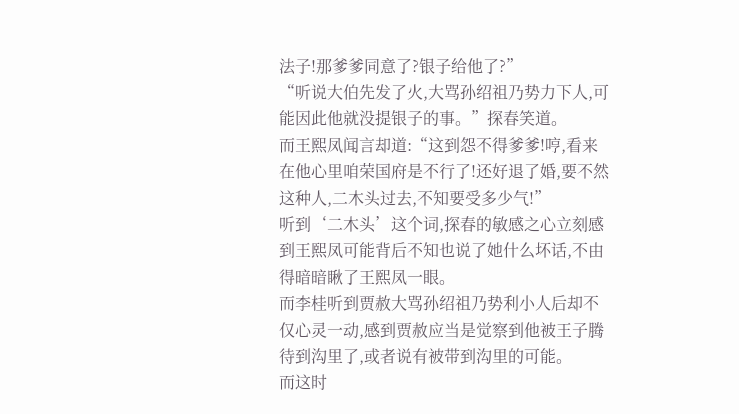法子!那爹爹同意了?银子给他了?”
“听说大伯先发了火,大骂孙绍祖乃势力下人,可能因此他就没提银子的事。”探春笑道。
而王熙凤闻言却道:“这到怨不得爹爹!哼,看来在他心里咱荣国府是不行了!还好退了婚,要不然这种人,二木头过去,不知要受多少气!”
听到‘二木头’这个词,探春的敏感之心立刻感到王熙凤可能背后不知也说了她什么坏话,不由得暗暗瞅了王熙凤一眼。
而李桂听到贾赦大骂孙绍祖乃势利小人后却不仅心灵一动,感到贾赦应当是觉察到他被王子腾待到沟里了,或者说有被带到沟里的可能。
而这时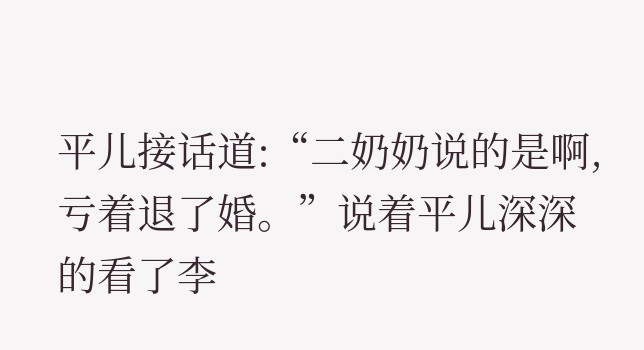平儿接话道:“二奶奶说的是啊,亏着退了婚。”说着平儿深深的看了李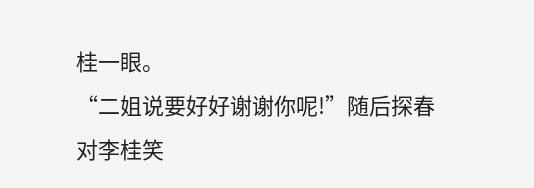桂一眼。
“二姐说要好好谢谢你呢!”随后探春对李桂笑